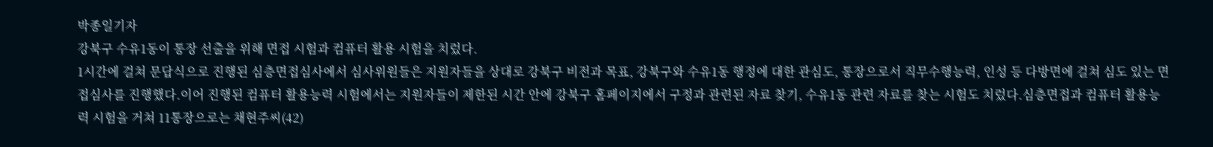박종일기자
강북구 수유1동이 통장 선출을 위해 면접 시험과 컴퓨터 활용 시험을 치렀다.
1시간에 걸쳐 문답식으로 진행된 심층면접심사에서 심사위원들은 지원자들을 상대로 강북구 비전과 목표, 강북구와 수유1동 행정에 대한 관심도, 통장으로서 직무수행능력, 인성 등 다방면에 걸쳐 심도 있는 면접심사를 진행했다.이어 진행된 컴퓨터 활용능력 시험에서는 지원자들이 제한된 시간 안에 강북구 홈페이지에서 구정과 관련된 자료 찾기, 수유1동 관련 자료를 찾는 시험도 치렀다.심층면접과 컴퓨터 활용능력 시험을 거쳐 11통장으로는 채현주씨(42)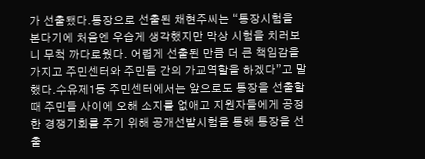가 선출됐다.통장으로 선출된 채현주씨는 “통장시험을 본다기에 처음엔 우습게 생각했지만 막상 시험을 치러보니 무척 까다로웠다. 어렵게 선출된 만큼 더 큰 책임감을 가지고 주민센터와 주민들 간의 가교역할을 하겠다”고 말했다.수유제1동 주민센터에서는 앞으로도 통장을 선출할 때 주민들 사이에 오해 소지를 없애고 지원자들에게 공정한 경쟁기회를 주기 위해 공개선발시험을 통해 통장을 선출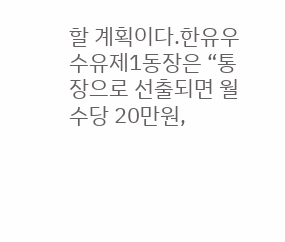할 계획이다.한유우 수유제1동장은 “통장으로 선출되면 월수당 20만원,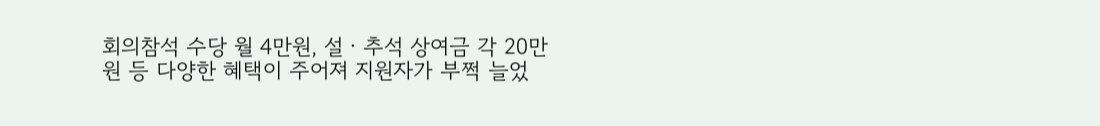회의참석 수당 월 4만원, 설ㆍ추석 상여금 각 20만원 등 다양한 혜택이 주어져 지원자가 부쩍 늘었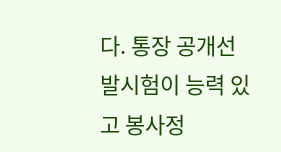다. 통장 공개선발시험이 능력 있고 봉사정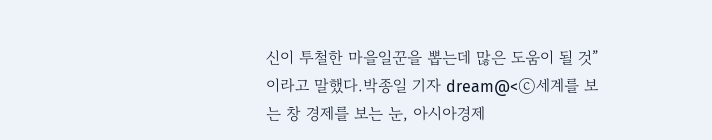신이 투철한 마을일꾼을 뽑는데 많은 도움이 될 것”이라고 말했다.박종일 기자 dream@<ⓒ세계를 보는 창 경제를 보는 눈, 아시아경제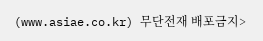(www.asiae.co.kr) 무단전재 배포금지>